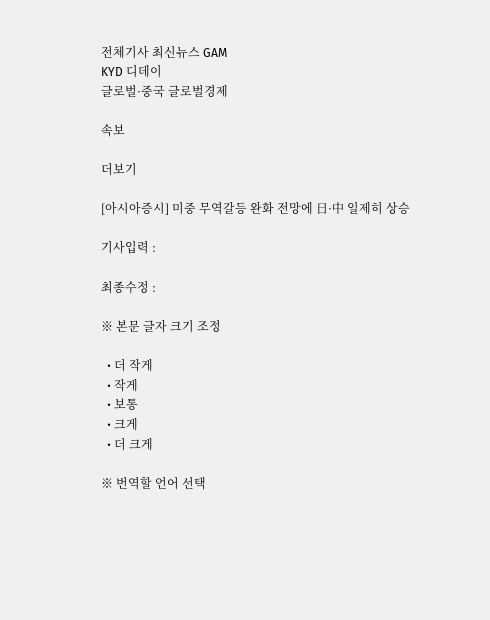전체기사 최신뉴스 GAM
KYD 디데이
글로벌·중국 글로벌경제

속보

더보기

[아시아증시] 미중 무역갈등 완화 전망에 日·中 일제히 상승

기사입력 :

최종수정 :

※ 본문 글자 크기 조정

  • 더 작게
  • 작게
  • 보통
  • 크게
  • 더 크게

※ 번역할 언어 선택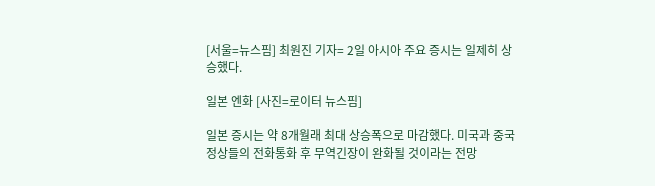[서울=뉴스핌] 최원진 기자= 2일 아시아 주요 증시는 일제히 상승했다.

일본 엔화 [사진=로이터 뉴스핌]

일본 증시는 약 8개월래 최대 상승폭으로 마감했다. 미국과 중국 정상들의 전화통화 후 무역긴장이 완화될 것이라는 전망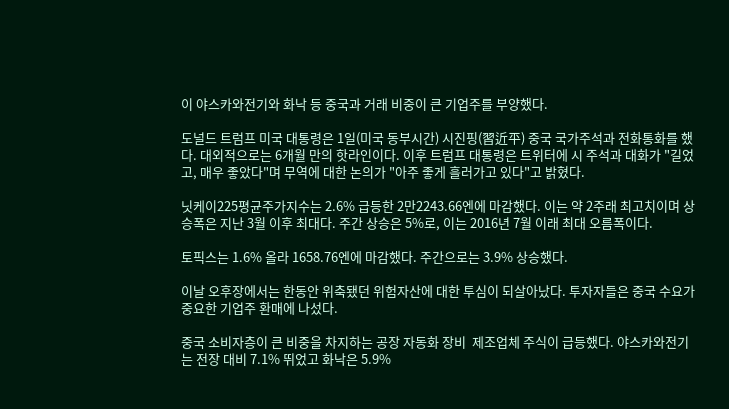이 야스카와전기와 화낙 등 중국과 거래 비중이 큰 기업주를 부양했다.

도널드 트럼프 미국 대통령은 1일(미국 동부시간) 시진핑(習近平) 중국 국가주석과 전화통화를 했다. 대외적으로는 6개월 만의 핫라인이다. 이후 트럼프 대통령은 트위터에 시 주석과 대화가 "길었고, 매우 좋았다"며 무역에 대한 논의가 "아주 좋게 흘러가고 있다"고 밝혔다.

닛케이225평균주가지수는 2.6% 급등한 2만2243.66엔에 마감했다. 이는 약 2주래 최고치이며 상승폭은 지난 3월 이후 최대다. 주간 상승은 5%로, 이는 2016년 7월 이래 최대 오름폭이다.

토픽스는 1.6% 올라 1658.76엔에 마감했다. 주간으로는 3.9% 상승했다.

이날 오후장에서는 한동안 위축됐던 위험자산에 대한 투심이 되살아났다. 투자자들은 중국 수요가 중요한 기업주 환매에 나섰다.

중국 소비자층이 큰 비중을 차지하는 공장 자동화 장비  제조업체 주식이 급등했다. 야스카와전기는 전장 대비 7.1% 뛰었고 화낙은 5.9%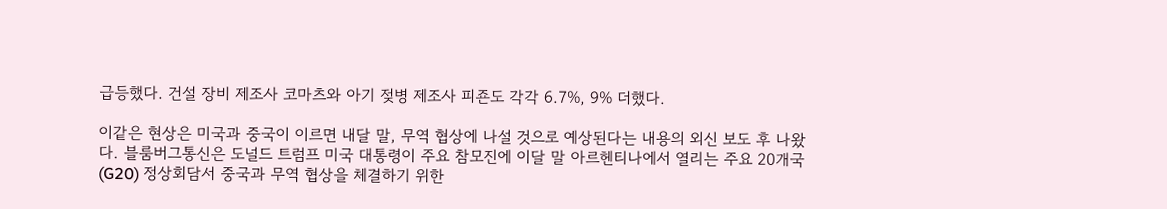급등했다. 건설 장비 제조사 코마츠와 아기 젖병 제조사 피죤도 각각 6.7%, 9% 더했다.

이같은 현상은 미국과 중국이 이르면 내달 말, 무역 협상에 나설 것으로 예상된다는 내용의 외신 보도 후 나왔다. 블룸버그통신은 도널드 트럼프 미국 대통령이 주요 참모진에 이달 말 아르헨티나에서 열리는 주요 20개국(G20) 정상회담서 중국과 무역 협상을 체결하기 위한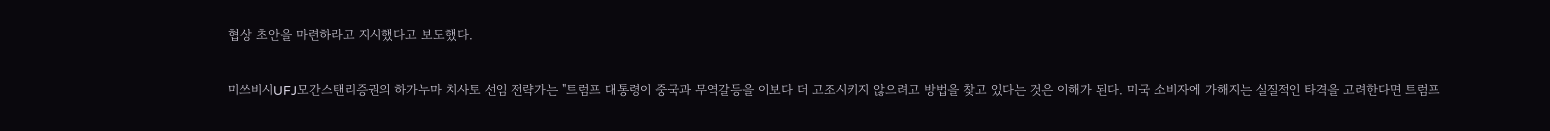협상 초안을 마련하라고 지시했다고 보도했다.

미쓰비시UFJ모간스탠리증권의 하가누마 치사토 선임 전략가는 "트럼프 대통령이 중국과 무역갈등을 이보다 더 고조시키지 않으려고 방법을 찾고 있다는 것은 이해가 된다. 미국 소비자에 가해지는 실질적인 타격을 고려한다면 트럼프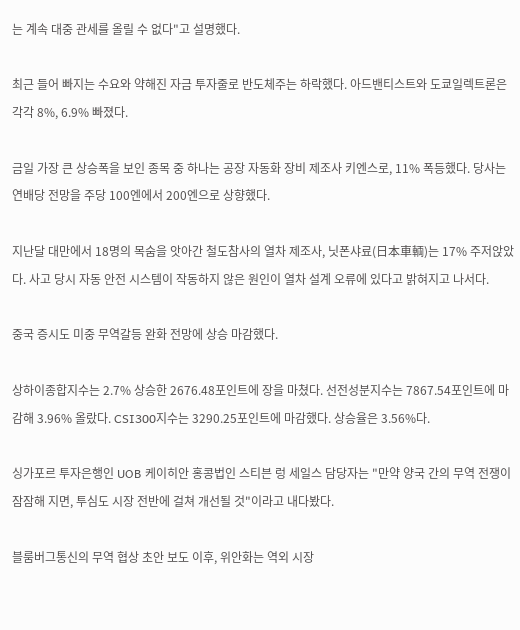는 계속 대중 관세를 올릴 수 없다"고 설명했다.

최근 들어 빠지는 수요와 약해진 자금 투자줄로 반도체주는 하락했다. 아드밴티스트와 도쿄일렉트론은 각각 8%, 6.9% 빠졌다.

금일 가장 큰 상승폭을 보인 종목 중 하나는 공장 자동화 장비 제조사 키엔스로, 11% 폭등했다. 당사는 연배당 전망을 주당 100엔에서 200엔으로 상향했다.

지난달 대만에서 18명의 목숨을 앗아간 철도참사의 열차 제조사, 닛폰샤료(日本車輌)는 17% 주저앉았다. 사고 당시 자동 안전 시스템이 작동하지 않은 원인이 열차 설계 오류에 있다고 밝혀지고 나서다.

중국 증시도 미중 무역갈등 완화 전망에 상승 마감했다.

상하이종합지수는 2.7% 상승한 2676.48포인트에 장을 마쳤다. 선전성분지수는 7867.54포인트에 마감해 3.96% 올랐다. CSI300지수는 3290.25포인트에 마감했다. 상승율은 3.56%다.

싱가포르 투자은행인 UOB 케이히안 홍콩법인 스티븐 렁 세일스 담당자는 "만약 양국 간의 무역 전쟁이 잠잠해 지면, 투심도 시장 전반에 걸쳐 개선될 것"이라고 내다봤다.

블룸버그통신의 무역 협상 초안 보도 이후, 위안화는 역외 시장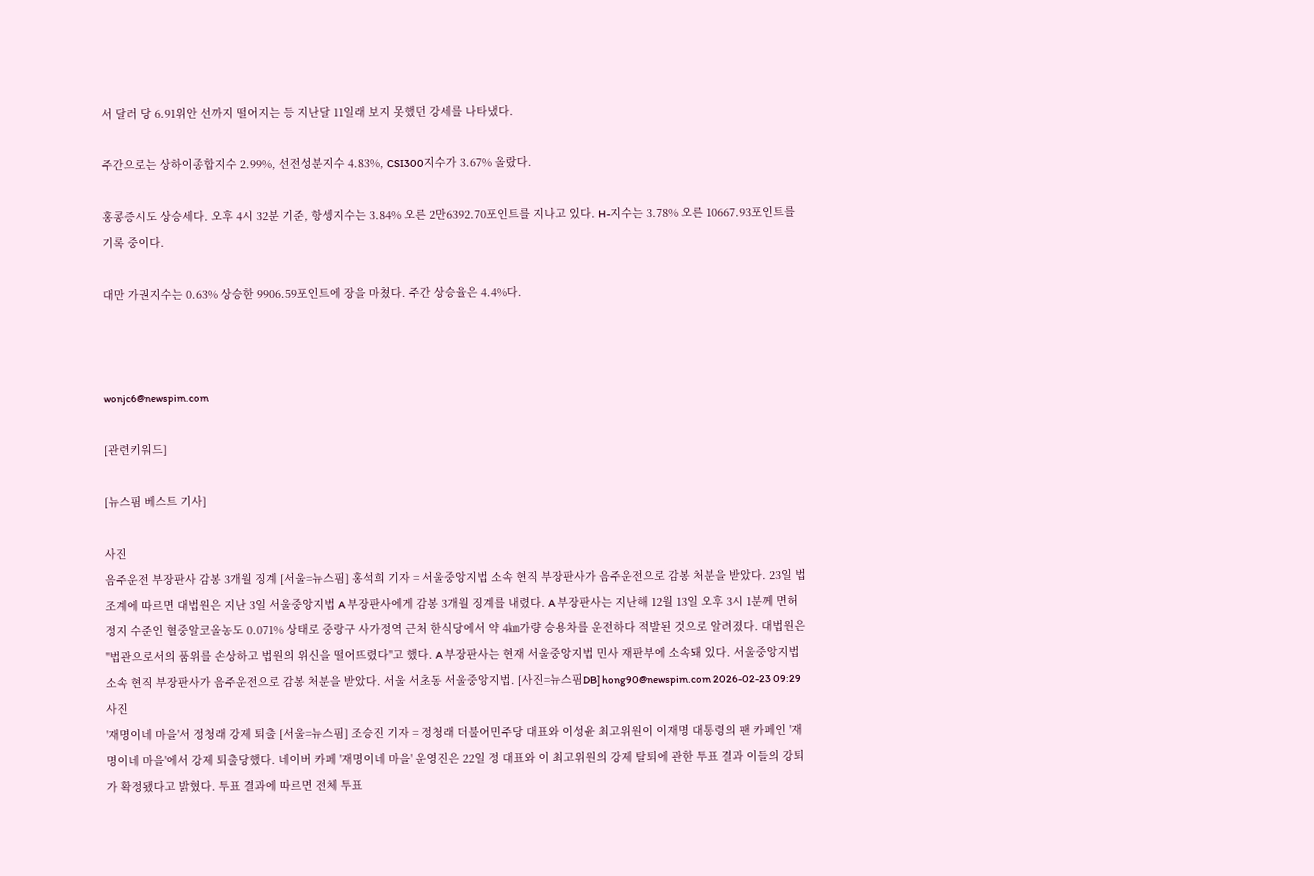서 달러 당 6.91위안 선까지 떨어지는 등 지난달 11일래 보지 못했던 강세를 나타냈다.

주간으로는 상하이종합지수 2.99%, 선전성분지수 4.83%, CSI300지수가 3.67% 올랐다.

홍콩증시도 상승세다. 오후 4시 32분 기준, 항셍지수는 3.84% 오른 2만6392.70포인트를 지나고 있다. H-지수는 3.78% 오른 10667.93포인트를 기록 중이다.

대만 가권지수는 0.63% 상승한 9906.59포인트에 장을 마쳤다. 주간 상승율은 4.4%다.



wonjc6@newspim.com

[관련키워드]

[뉴스핌 베스트 기사]

사진
음주운전 부장판사 감봉 3개월 징계 [서울=뉴스핌] 홍석희 기자 = 서울중앙지법 소속 현직 부장판사가 음주운전으로 감봉 처분을 받았다. 23일 법조계에 따르면 대법원은 지난 3일 서울중앙지법 A 부장판사에게 감봉 3개월 징계를 내렸다. A 부장판사는 지난해 12월 13일 오후 3시 1분께 면허 정지 수준인 혈중알코올농도 0.071% 상태로 중랑구 사가정역 근처 한식당에서 약 4㎞가량 승용차를 운전하다 적발된 것으로 알려졌다. 대법원은 "법관으로서의 품위를 손상하고 법원의 위신을 떨어뜨렸다"고 했다. A 부장판사는 현재 서울중앙지법 민사 재판부에 소속돼 있다. 서울중앙지법 소속 현직 부장판사가 음주운전으로 감봉 처분을 받았다. 서울 서초동 서울중앙지법. [사진=뉴스핌DB] hong90@newspim.com 2026-02-23 09:29
사진
'재명이네 마을'서 정청래 강제 퇴출 [서울=뉴스핌] 조승진 기자 = 정청래 더불어민주당 대표와 이성윤 최고위원이 이재명 대통령의 팬 카페인 '재명이네 마을'에서 강제 퇴출당했다. 네이버 카페 '재명이네 마을' 운영진은 22일 정 대표와 이 최고위원의 강제 탈퇴에 관한 투표 결과 이들의 강퇴가 확정됐다고 밝혔다. 투표 결과에 따르면 전체 투표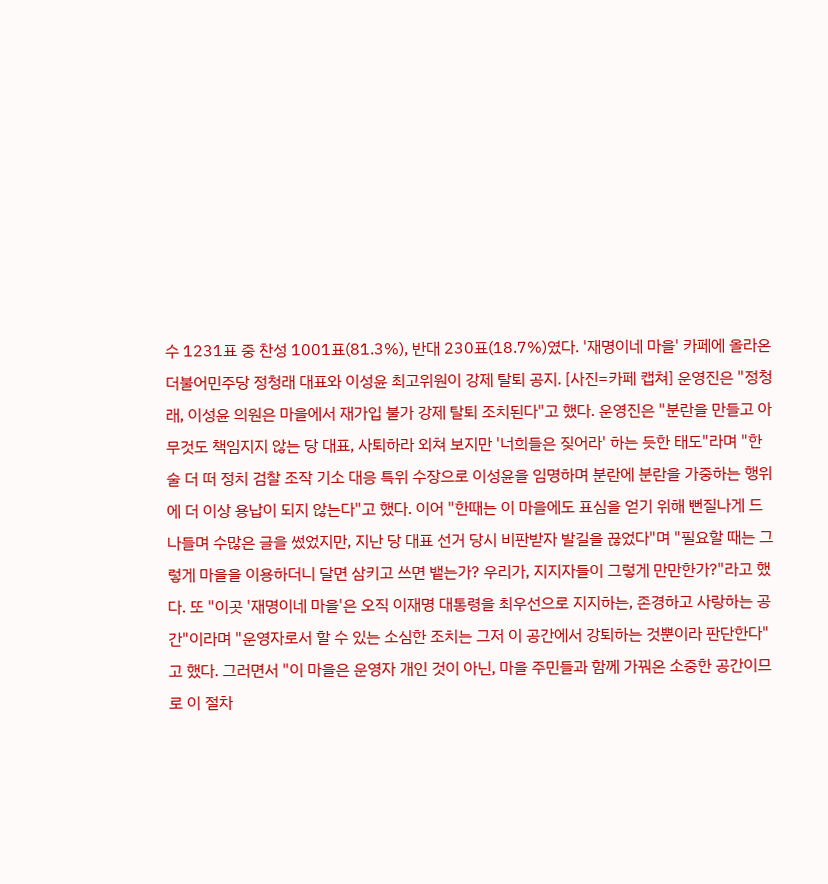수 1231표 중 찬성 1001표(81.3%), 반대 230표(18.7%)였다. '재명이네 마을' 카페에 올라온 더불어민주당 정청래 대표와 이성윤 최고위원이 강제 탈퇴 공지. [사진=카페 캡쳐] 운영진은 "정청래, 이성윤 의원은 마을에서 재가입 불가 강제 탈퇴 조치된다"고 했다. 운영진은 "분란을 만들고 아무것도 책임지지 않는 당 대표, 사퇴하라 외쳐 보지만 '너희들은 짖어라' 하는 듯한 태도"라며 "한술 더 떠 정치 검찰 조작 기소 대응 특위 수장으로 이성윤을 임명하며 분란에 분란을 가중하는 행위에 더 이상 용납이 되지 않는다"고 했다. 이어 "한때는 이 마을에도 표심을 얻기 위해 뻔질나게 드나들며 수많은 글을 썼었지만, 지난 당 대표 선거 당시 비판받자 발길을 끊었다"며 "필요할 때는 그렇게 마을을 이용하더니 달면 삼키고 쓰면 뱉는가? 우리가, 지지자들이 그렇게 만만한가?"라고 했다. 또 "이곳 '재명이네 마을'은 오직 이재명 대통령을 최우선으로 지지하는, 존경하고 사랑하는 공간"이라며 "운영자로서 할 수 있는 소심한 조치는 그저 이 공간에서 강퇴하는 것뿐이라 판단한다"고 했다. 그러면서 "이 마을은 운영자 개인 것이 아닌, 마을 주민들과 함께 가꿔온 소중한 공간이므로 이 절차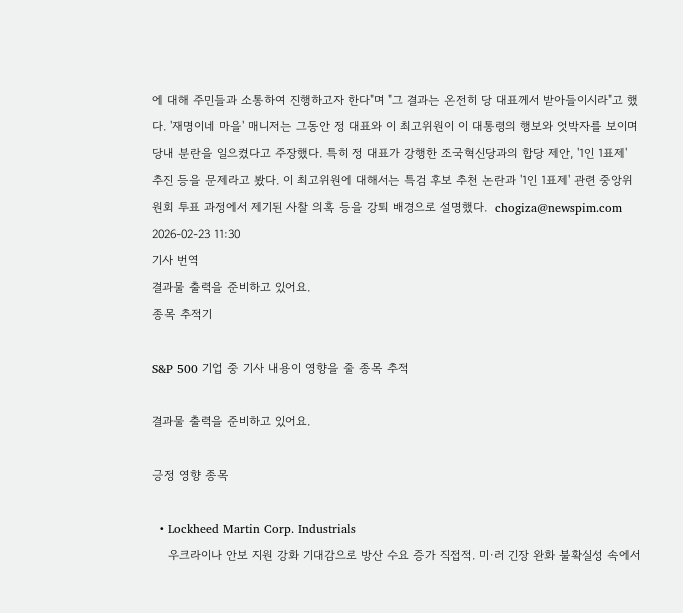에 대해 주민들과 소통하여 진행하고자 한다"며 "그 결과는 온전히 당 대표께서 받아들이시라"고 했다. '재명이네 마을' 매니저는 그동안 정 대표와 이 최고위원이 이 대통령의 행보와 엇박자를 보이며 당내 분란을 일으켰다고 주장했다. 특히 정 대표가 강행한 조국혁신당과의 합당 제안, '1인 1표제' 추진 등을 문제라고 봤다. 이 최고위원에 대해서는 특검 후보 추천 논란과 '1인 1표제' 관련 중앙위원회 투표 과정에서 제기된 사찰 의혹 등을 강퇴 배경으로 설명했다.  chogiza@newspim.com 2026-02-23 11:30
기사 번역
결과물 출력을 준비하고 있어요.
종목 추적기

S&P 500 기업 중 기사 내용이 영향을 줄 종목 추적

결과물 출력을 준비하고 있어요.

긍정 영향 종목

  • Lockheed Martin Corp. Industrials
    우크라이나 안보 지원 강화 기대감으로 방산 수요 증가 직접적. 미·러 긴장 완화 불확실성 속에서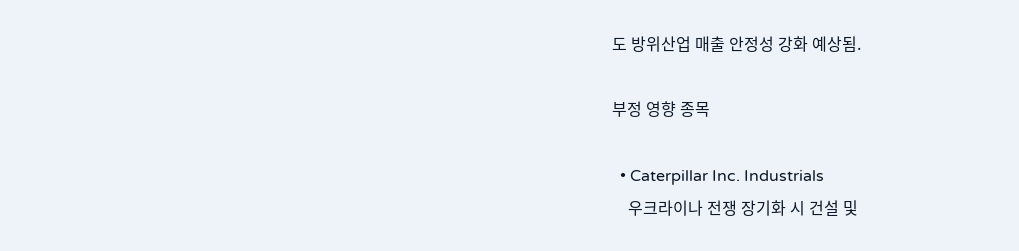도 방위산업 매출 안정성 강화 예상됨.

부정 영향 종목

  • Caterpillar Inc. Industrials
    우크라이나 전쟁 장기화 시 건설 및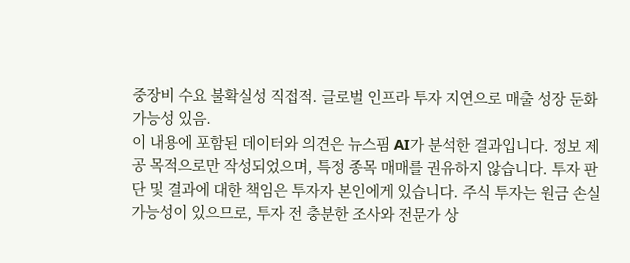중장비 수요 불확실성 직접적. 글로벌 인프라 투자 지연으로 매출 성장 둔화 가능성 있음.
이 내용에 포함된 데이터와 의견은 뉴스핌 AI가 분석한 결과입니다. 정보 제공 목적으로만 작성되었으며, 특정 종목 매매를 권유하지 않습니다. 투자 판단 및 결과에 대한 책임은 투자자 본인에게 있습니다. 주식 투자는 원금 손실 가능성이 있으므로, 투자 전 충분한 조사와 전문가 상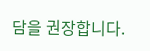담을 권장합니다.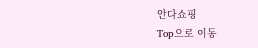안다쇼핑
Top으로 이동